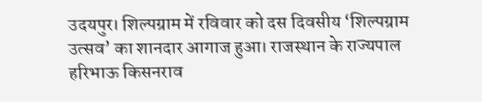उदयपुर। शिल्पग्राम में रविवार को दस दिवसीय ‘शिल्पग्राम उत्सव’ का शानदार आगाज हुआ। राजस्थान के राज्यपाल हरिभाऊ किसनराव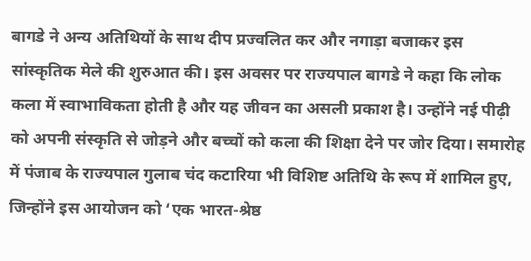बागडे ने अन्य अतिथियों के साथ दीप प्रज्वलित कर और नगाड़ा बजाकर इस सांस्कृतिक मेले की शुरुआत की। इस अवसर पर राज्यपाल बागडे ने कहा कि लोक कला में स्वाभाविकता होती है और यह जीवन का असली प्रकाश है। उन्होंने नई पीढ़ी को अपनी संस्कृति से जोड़ने और बच्चों को कला की शिक्षा देने पर जोर दिया। समारोह में पंजाब के राज्यपाल गुलाब चंद कटारिया भी विशिष्ट अतिथि के रूप में शामिल हुए, जिन्होंने इस आयोजन को ‘एक भारत-श्रेष्ठ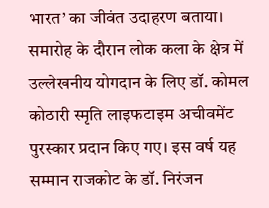भारत’ का जीवंत उदाहरण बताया।
समारोह के दौरान लोक कला के क्षेत्र में उल्लेखनीय योगदान के लिए डॉ. कोमल कोठारी स्मृति लाइफटाइम अचीवमेंट पुरस्कार प्रदान किए गए। इस वर्ष यह सम्मान राजकोट के डॉ. निरंजन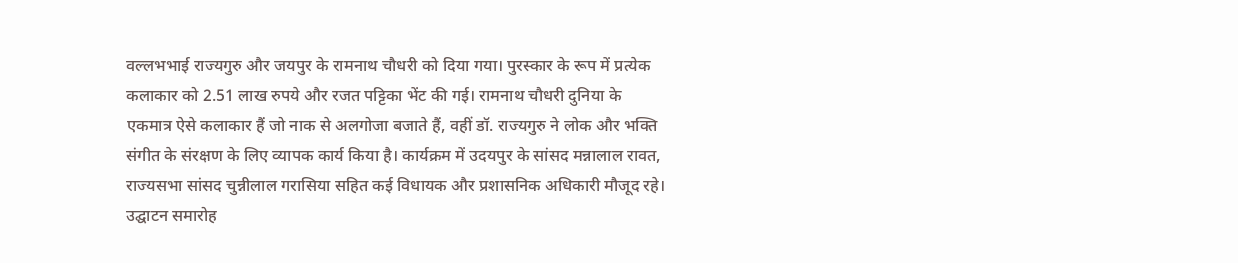वल्लभभाई राज्यगुरु और जयपुर के रामनाथ चौधरी को दिया गया। पुरस्कार के रूप में प्रत्येक कलाकार को 2.51 लाख रुपये और रजत पट्टिका भेंट की गई। रामनाथ चौधरी दुनिया के एकमात्र ऐसे कलाकार हैं जो नाक से अलगोजा बजाते हैं, वहीं डॉ. राज्यगुरु ने लोक और भक्ति संगीत के संरक्षण के लिए व्यापक कार्य किया है। कार्यक्रम में उदयपुर के सांसद मन्नालाल रावत, राज्यसभा सांसद चुन्नीलाल गरासिया सहित कई विधायक और प्रशासनिक अधिकारी मौजूद रहे।
उद्घाटन समारोह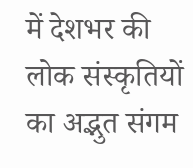में देशभर की लोक संस्कृतियों का अद्भुत संगम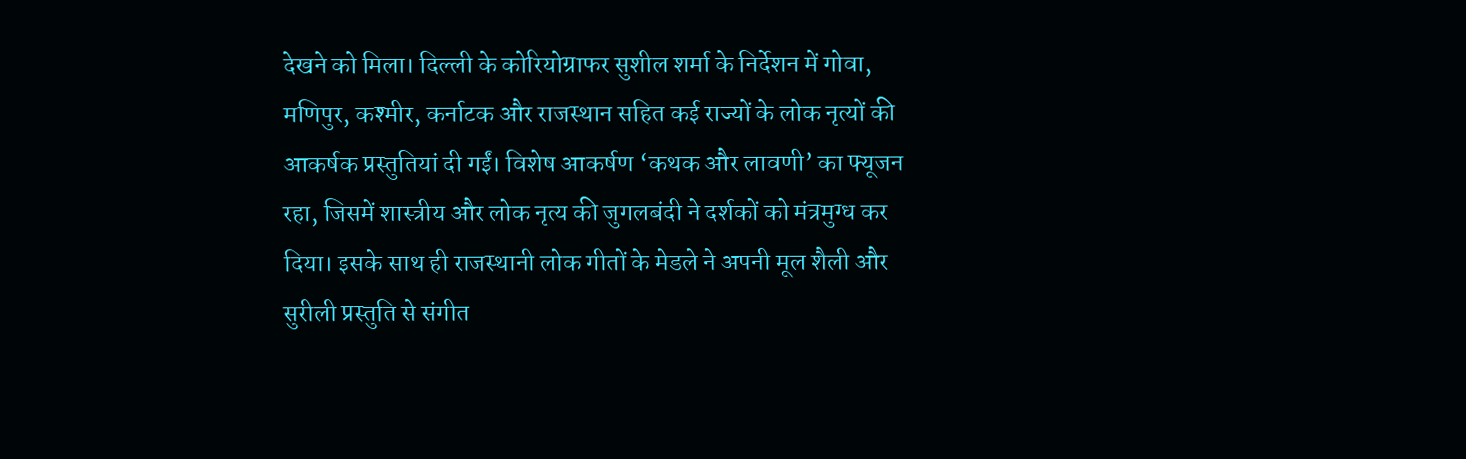देखने को मिला। दिल्ली के कोरियोग्राफर सुशील शर्मा के निर्देशन में गोवा, मणिपुर, कश्मीर, कर्नाटक और राजस्थान सहित कई राज्यों के लोक नृत्यों की आकर्षक प्रस्तुतियां दी गईं। विशेष आकर्षण ‘कथक और लावणी’ का फ्यूजन रहा, जिसमें शास्त्रीय और लोक नृत्य की जुगलबंदी ने दर्शकों को मंत्रमुग्ध कर दिया। इसके साथ ही राजस्थानी लोक गीतों के मेडले ने अपनी मूल शैली और सुरीली प्रस्तुति से संगीत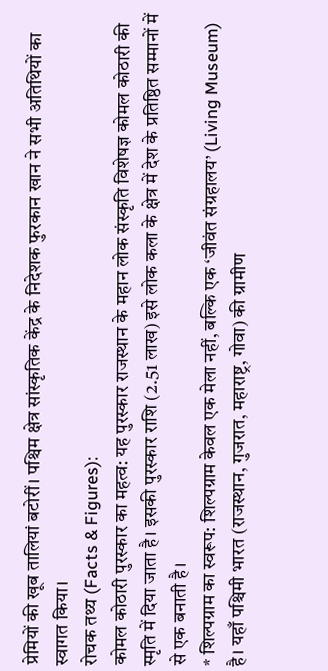प्रेमियों की खूब तालियां बटोरीं। पश्चिम क्षेत्र सांस्कृतिक केंद्र के निदेशक फुरकान खान ने सभी अतिथियों का स्वागत किया।
रोचक तथ्य (Facts & Figures):
कोमल कोठारी पुरस्कार का महत्व: यह पुरस्कार राजस्थान के महान लोक संस्कृति विशेषज्ञ कोमल कोठारी की स्मृति में दिया जाता है। इसकी पुरस्कार राशि (2.51 लाख) इसे लोक कला के क्षेत्र में देश के प्रतिष्ठित सम्मानों में से एक बनाती है।
* शिल्पग्राम का स्वरूप: शिल्पग्राम केवल एक मेला नहीं, बल्कि एक ‘जीवंत संग्रहालय’ (Living Museum) है। यहाँ पश्चिमी भारत (राजस्थान, गुजरात, महाराष्ट्र, गोवा) की ग्रामीण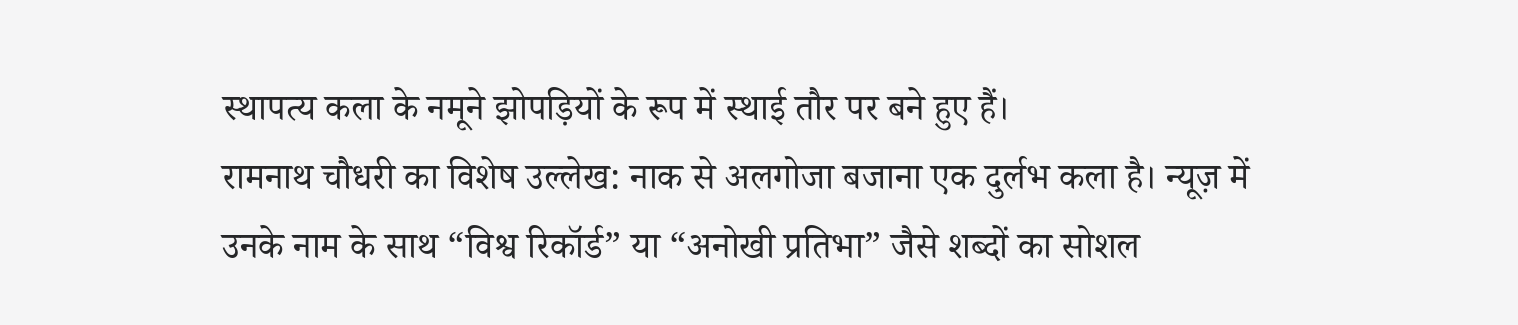स्थापत्य कला के नमूने झोपड़ियों के रूप में स्थाई तौर पर बने हुए हैं।
रामनाथ चौधरी का विशेष उल्लेख: नाक से अलगोजा बजाना एक दुर्लभ कला है। न्यूज़ में उनके नाम के साथ “विश्व रिकॉर्ड” या “अनोखी प्रतिभा” जैसे शब्दों का सोशल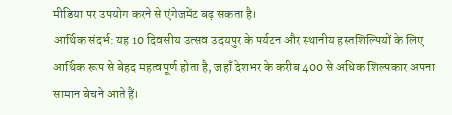मीडिया पर उपयोग करने से एंगेजमेंट बढ़ सकता है।
आर्थिक संदर्भ: यह 10 दिवसीय उत्सव उदयपुर के पर्यटन और स्थानीय हस्तशिल्पियों के लिए आर्थिक रूप से बेहद महत्वपूर्ण होता है, जहाँ देशभर के करीब 400 से अधिक शिल्पकार अपना सामान बेचने आते हैं।